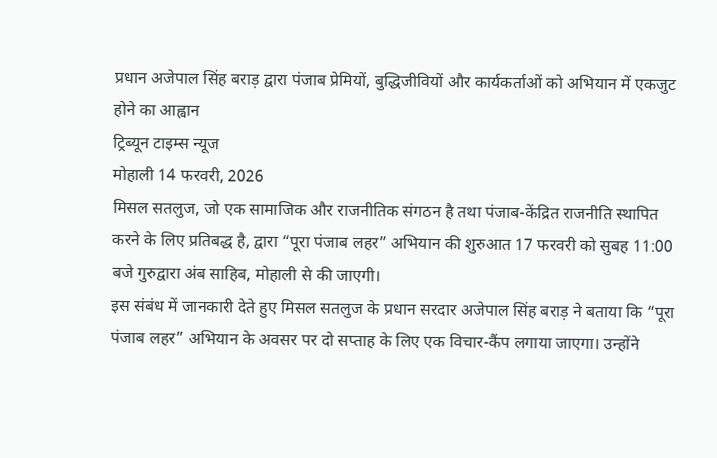प्रधान अजेपाल सिंह बराड़ द्वारा पंजाब प्रेमियों, बुद्धिजीवियों और कार्यकर्ताओं को अभियान में एकजुट होने का आह्वान
ट्रिब्यून टाइम्स न्यूज
मोहाली 14 फरवरी, 2026
मिसल सतलुज, जो एक सामाजिक और राजनीतिक संगठन है तथा पंजाब-केंद्रित राजनीति स्थापित करने के लिए प्रतिबद्ध है, द्वारा “पूरा पंजाब लहर” अभियान की शुरुआत 17 फरवरी को सुबह 11:00 बजे गुरुद्वारा अंब साहिब, मोहाली से की जाएगी।
इस संबंध में जानकारी देते हुए मिसल सतलुज के प्रधान सरदार अजेपाल सिंह बराड़ ने बताया कि “पूरा पंजाब लहर” अभियान के अवसर पर दो सप्ताह के लिए एक विचार-कैंप लगाया जाएगा। उन्होंने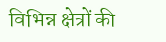विभिन्न क्षेत्रों की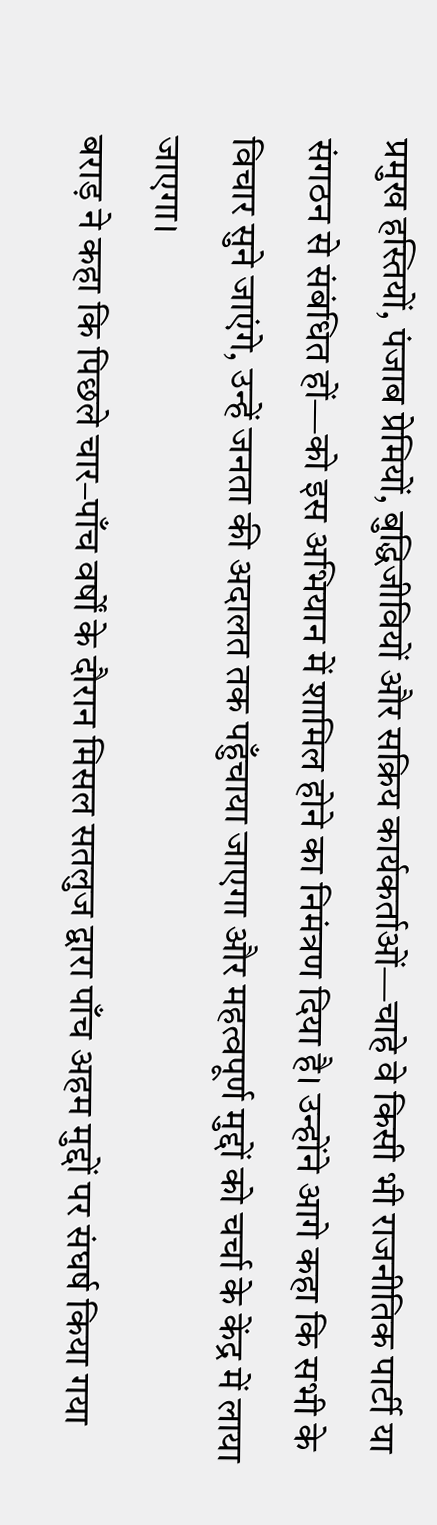प्रमुख हस्तियों, पंजाब प्रेमियों, बुद्धिजीवियों और सक्रिय कार्यकर्ताओं—चाहे वे किसी भी राजनीतिक पार्टी या संगठन से संबंधित हों—को इस अभियान में शामिल होने का निमंत्रण दिया है। उन्होंने आगे कहा कि सभी के विचार सुने जाएंगे, उन्हें जनता की अदालत तक पहुँचाया जाएगा और महत्वपूर्ण मुद्दों को चर्चा के केंद्र में लाया जाएगा।
बराड़ ने कहा कि पिछले चार–पाँच वर्षों के दौरान मिसल सतलुज द्वारा पाँच अहम मुद्दों पर संघर्ष किया गया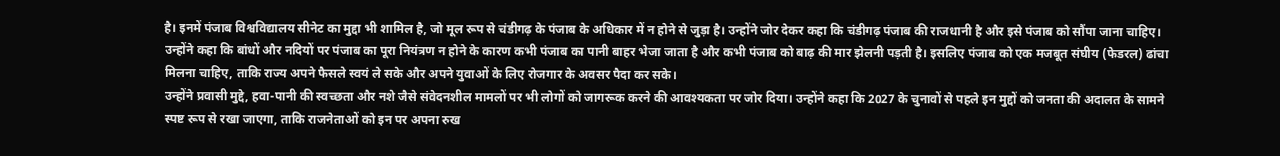है। इनमें पंजाब विश्वविद्यालय सीनेट का मुद्दा भी शामिल है, जो मूल रूप से चंडीगढ़ के पंजाब के अधिकार में न होने से जुड़ा है। उन्होंने जोर देकर कहा कि चंडीगढ़ पंजाब की राजधानी है और इसे पंजाब को सौंपा जाना चाहिए।
उन्होंने कहा कि बांधों और नदियों पर पंजाब का पूरा नियंत्रण न होने के कारण कभी पंजाब का पानी बाहर भेजा जाता है और कभी पंजाब को बाढ़ की मार झेलनी पड़ती है। इसलिए पंजाब को एक मजबूत संघीय (फेडरल) ढांचा मिलना चाहिए, ताकि राज्य अपने फैसले स्वयं ले सके और अपने युवाओं के लिए रोजगार के अवसर पैदा कर सके।
उन्होंने प्रवासी मुद्दे, हवा-पानी की स्वच्छता और नशे जैसे संवेदनशील मामलों पर भी लोगों को जागरूक करने की आवश्यकता पर जोर दिया। उन्होंने कहा कि 2027 के चुनावों से पहले इन मुद्दों को जनता की अदालत के सामने स्पष्ट रूप से रखा जाएगा, ताकि राजनेताओं को इन पर अपना रुख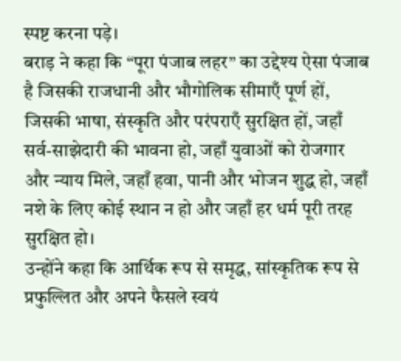स्पष्ट करना पड़े।
बराड़ ने कहा कि “पूरा पंजाब लहर” का उद्देश्य ऐसा पंजाब है जिसकी राजधानी और भौगोलिक सीमाएँ पूर्ण हों, जिसकी भाषा, संस्कृति और परंपराएँ सुरक्षित हों, जहाँ सर्व-साझेदारी की भावना हो, जहाँ युवाओं को रोजगार और न्याय मिले, जहाँ हवा, पानी और भोजन शुद्ध हो, जहाँ नशे के लिए कोई स्थान न हो और जहाँ हर धर्म पूरी तरह सुरक्षित हो।
उन्होंने कहा कि आर्थिक रूप से समृद्ध, सांस्कृतिक रूप से प्रफुल्लित और अपने फैसले स्वयं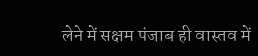लेने में सक्षम पंजाब ही वास्तव में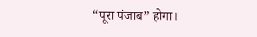“पूरा पंजाब” होगा।